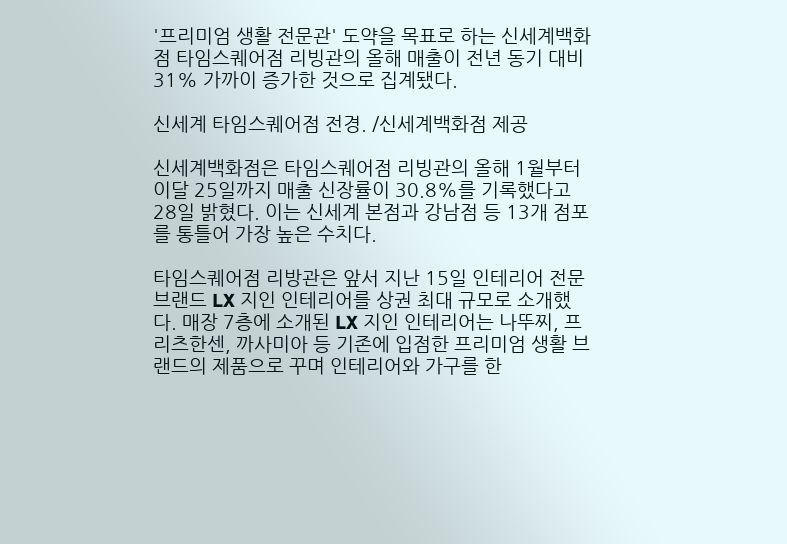'프리미엄 생활 전문관' 도약을 목표로 하는 신세계백화점 타임스퀘어점 리빙관의 올해 매출이 전년 동기 대비 31% 가까이 증가한 것으로 집계됐다.

신세계 타임스퀘어점 전경. /신세계백화점 제공

신세계백화점은 타임스퀘어점 리빙관의 올해 1월부터 이달 25일까지 매출 신장률이 30.8%를 기록했다고 28일 밝혔다. 이는 신세계 본점과 강남점 등 13개 점포를 통틀어 가장 높은 수치다.

타임스퀘어점 리방관은 앞서 지난 15일 인테리어 전문 브랜드 LX 지인 인테리어를 상권 최대 규모로 소개했다. 매장 7층에 소개된 LX 지인 인테리어는 나뚜찌, 프리츠한센, 까사미아 등 기존에 입점한 프리미엄 생활 브랜드의 제품으로 꾸며 인테리어와 가구를 한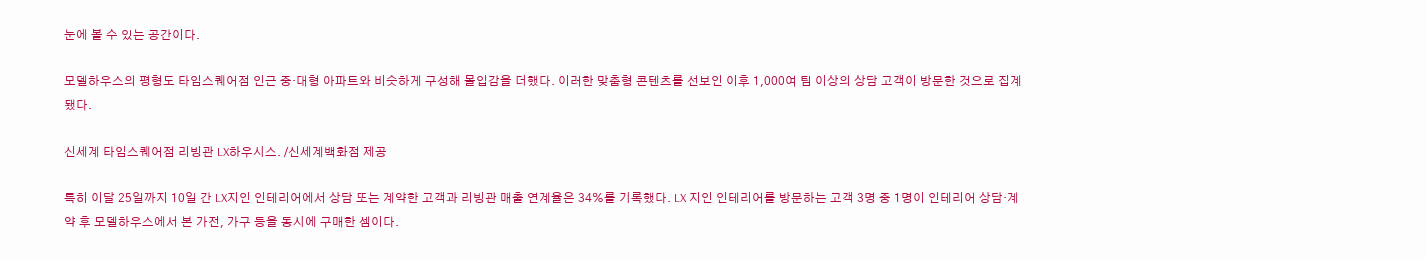눈에 볼 수 있는 공간이다.

모델하우스의 평형도 타임스퀘어점 인근 중·대형 아파트와 비슷하게 구성해 몰입감을 더했다. 이러한 맞춤형 콘텐츠를 선보인 이후 1,000여 팀 이상의 상담 고객이 방문한 것으로 집계됐다.

신세계 타임스퀘어점 리빙관 LX하우시스. /신세계백화점 제공

특히 이달 25일까지 10일 간 LX지인 인테리어에서 상담 또는 계약한 고객과 리빙관 매출 연계율은 34%를 기록했다. LX 지인 인테리어를 방문하는 고객 3명 중 1명이 인테리어 상담·계약 후 모델하우스에서 본 가전, 가구 등을 동시에 구매한 셈이다.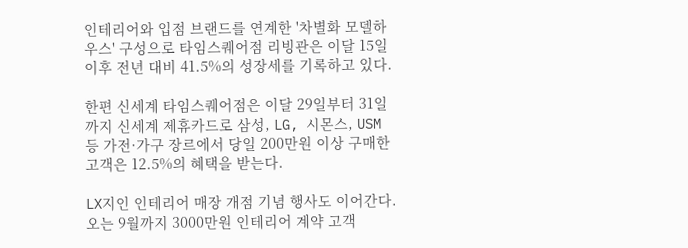인테리어와 입점 브랜드를 연계한 '차별화 모델하우스' 구성으로 타임스퀘어점 리빙관은 이달 15일 이후 전년 대비 41.5%의 성장세를 기록하고 있다.

한편 신세계 타임스퀘어점은 이달 29일부터 31일까지 신세계 제휴카드로 삼성, LG, 시몬스, USM 등 가전·가구 장르에서 당일 200만원 이상 구매한 고객은 12.5%의 혜택을 받는다.

LX지인 인테리어 매장 개점 기념 행사도 이어간다. 오는 9월까지 3000만원 인테리어 계약 고객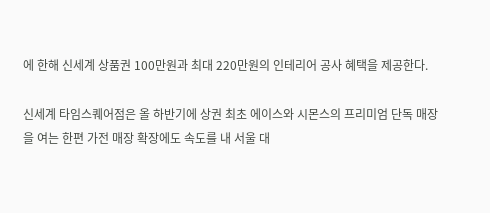에 한해 신세계 상품권 100만원과 최대 220만원의 인테리어 공사 혜택을 제공한다.

신세계 타임스퀘어점은 올 하반기에 상권 최초 에이스와 시몬스의 프리미엄 단독 매장을 여는 한편 가전 매장 확장에도 속도를 내 서울 대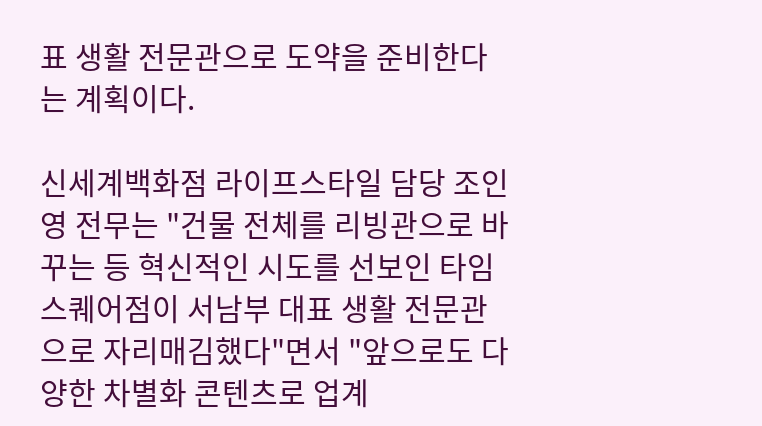표 생활 전문관으로 도약을 준비한다는 계획이다.

신세계백화점 라이프스타일 담당 조인영 전무는 "건물 전체를 리빙관으로 바꾸는 등 혁신적인 시도를 선보인 타임스퀘어점이 서남부 대표 생활 전문관으로 자리매김했다"면서 "앞으로도 다양한 차별화 콘텐츠로 업계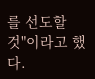를 선도할 것"이라고 했다.